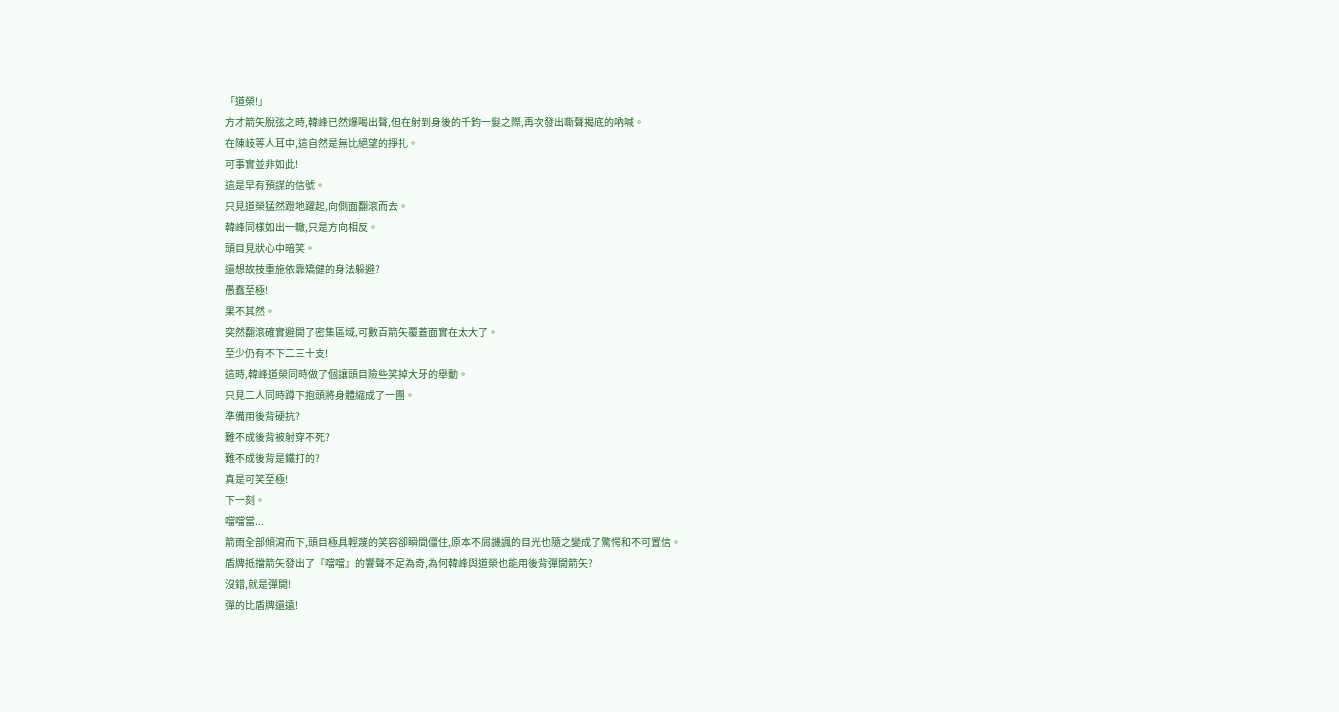「道榮!」
方才箭矢脫弦之時,韓峰已然爆喝出聲,但在射到身後的千鈞一髮之際,再次發出嘶聲揭底的吶喊。
在陳岐等人耳中,這自然是無比絕望的掙扎。
可事實並非如此!
這是早有預謀的信號。
只見道榮猛然蹬地躍起,向側面翻滾而去。
韓峰同樣如出一轍,只是方向相反。
頭目見狀心中暗笑。
還想故技重施依靠矯健的身法躲避?
愚蠢至極!
果不其然。
突然翻滾確實避開了密集區域,可數百箭矢覆蓋面實在太大了。
至少仍有不下二三十支!
這時,韓峰道榮同時做了個讓頭目險些笑掉大牙的舉動。
只見二人同時蹲下抱頭將身體縮成了一團。
準備用後背硬抗?
難不成後背被射穿不死?
難不成後背是鐵打的?
真是可笑至極!
下一刻。
噹噹當...
箭雨全部傾瀉而下,頭目極具輕蔑的笑容卻瞬間僵住,原本不屑譏諷的目光也隨之變成了驚愕和不可置信。
盾牌抵擋箭矢發出了『噹噹』的響聲不足為奇,為何韓峰與道榮也能用後背彈開箭矢?
沒錯,就是彈開!
彈的比盾牌還遠!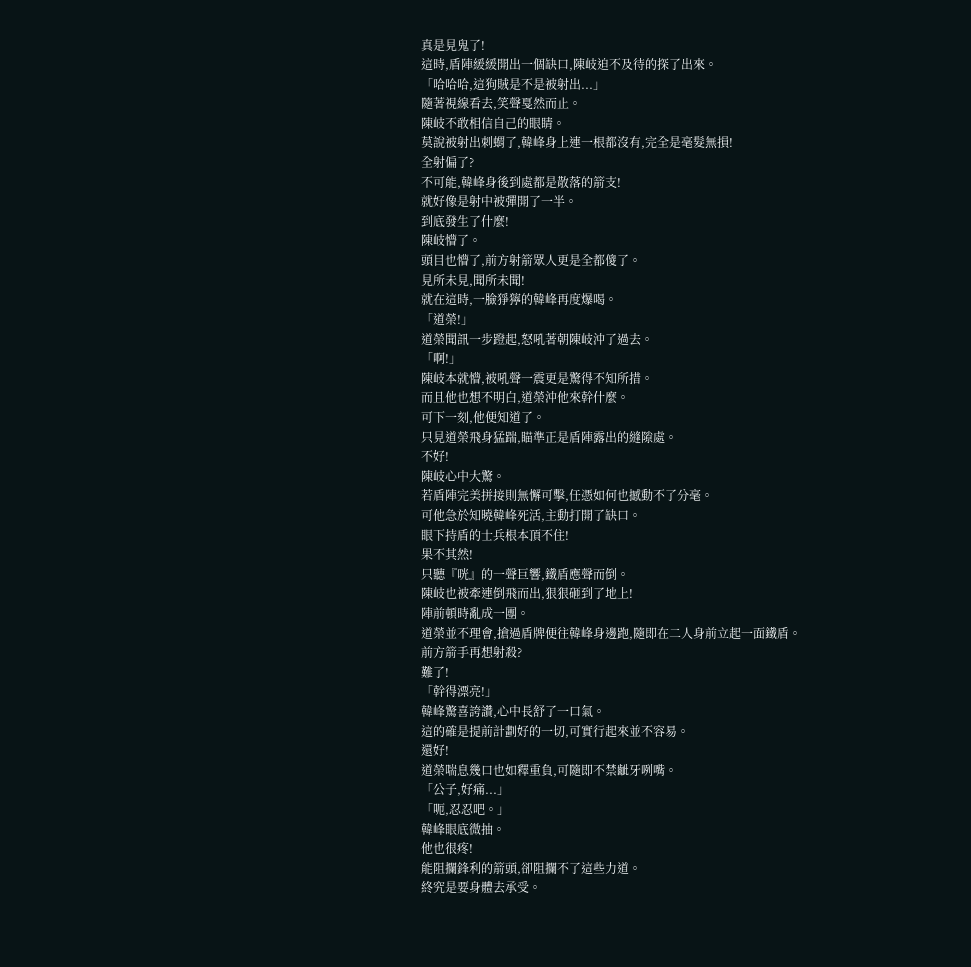真是見鬼了!
這時,盾陣緩緩開出一個缺口,陳岐迫不及待的探了出來。
「哈哈哈,這狗賊是不是被射出...」
隨著視線看去,笑聲戛然而止。
陳岐不敢相信自己的眼睛。
莫說被射出刺蝟了,韓峰身上連一根都沒有,完全是毫髮無損!
全射偏了?
不可能,韓峰身後到處都是散落的箭支!
就好像是射中被彈開了一半。
到底發生了什麼!
陳岐懵了。
頭目也懵了,前方射箭眾人更是全都傻了。
見所未見,聞所未聞!
就在這時,一臉猙獰的韓峰再度爆喝。
「道榮!」
道榮聞訊一步蹬起,怒吼著朝陳岐沖了過去。
「啊!」
陳岐本就懵,被吼聲一震更是驚得不知所措。
而且他也想不明白,道榮沖他來幹什麼。
可下一刻,他便知道了。
只見道榮飛身猛踹,瞄準正是盾陣露出的縫隙處。
不好!
陳岐心中大驚。
若盾陣完美拼接則無懈可擊,任憑如何也撼動不了分毫。
可他急於知曉韓峰死活,主動打開了缺口。
眼下持盾的士兵根本頂不住!
果不其然!
只聽『咣』的一聲巨響,鐵盾應聲而倒。
陳岐也被牽連倒飛而出,狠狠砸到了地上!
陣前頓時亂成一團。
道榮並不理會,搶過盾牌便往韓峰身邊跑,隨即在二人身前立起一面鐵盾。
前方箭手再想射殺?
難了!
「幹得漂亮!」
韓峰驚喜誇讚,心中長舒了一口氣。
這的確是提前計劃好的一切,可實行起來並不容易。
還好!
道榮喘息幾口也如釋重負,可隨即不禁齜牙咧嘴。
「公子,好痛...」
「呃,忍忍吧。」
韓峰眼底微抽。
他也很疼!
能阻攔鋒利的箭頭,卻阻攔不了這些力道。
終究是要身體去承受。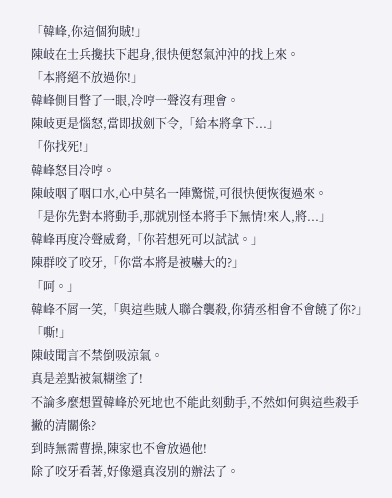「韓峰,你這個狗賊!」
陳岐在士兵攙扶下起身,很快便怒氣沖沖的找上來。
「本將絕不放過你!」
韓峰側目瞥了一眼,冷哼一聲沒有理會。
陳岐更是惱怒,當即拔劍下令,「給本將拿下...」
「你找死!」
韓峰怒目冷哼。
陳岐咽了咽口水,心中莫名一陣驚慌,可很快便恢復過來。
「是你先對本將動手,那就別怪本將手下無情!來人,將...」
韓峰再度冷聲威脅,「你若想死可以試試。」
陳群咬了咬牙,「你當本將是被嚇大的?」
「呵。」
韓峰不屑一笑,「與這些賊人聯合襲殺,你猜丞相會不會饒了你?」
「嘶!」
陳岐聞言不禁倒吸涼氣。
真是差點被氣糊塗了!
不論多麼想置韓峰於死地也不能此刻動手,不然如何與這些殺手撇的清關係?
到時無需曹操,陳家也不會放過他!
除了咬牙看著,好像還真沒別的辦法了。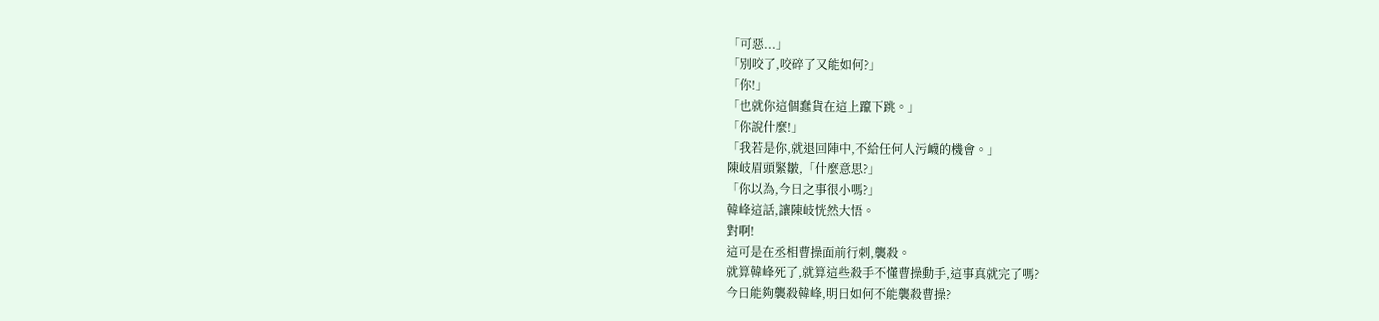「可惡...」
「別咬了,咬碎了又能如何?」
「你!」
「也就你這個蠢貨在這上躥下跳。」
「你說什麼!」
「我若是你,就退回陣中,不給任何人污衊的機會。」
陳岐眉頭緊皺,「什麼意思?」
「你以為,今日之事很小嗎?」
韓峰這話,讓陳岐恍然大悟。
對啊!
這可是在丞相曹操面前行刺,襲殺。
就算韓峰死了,就算這些殺手不懂曹操動手,這事真就完了嗎?
今日能夠襲殺韓峰,明日如何不能襲殺曹操?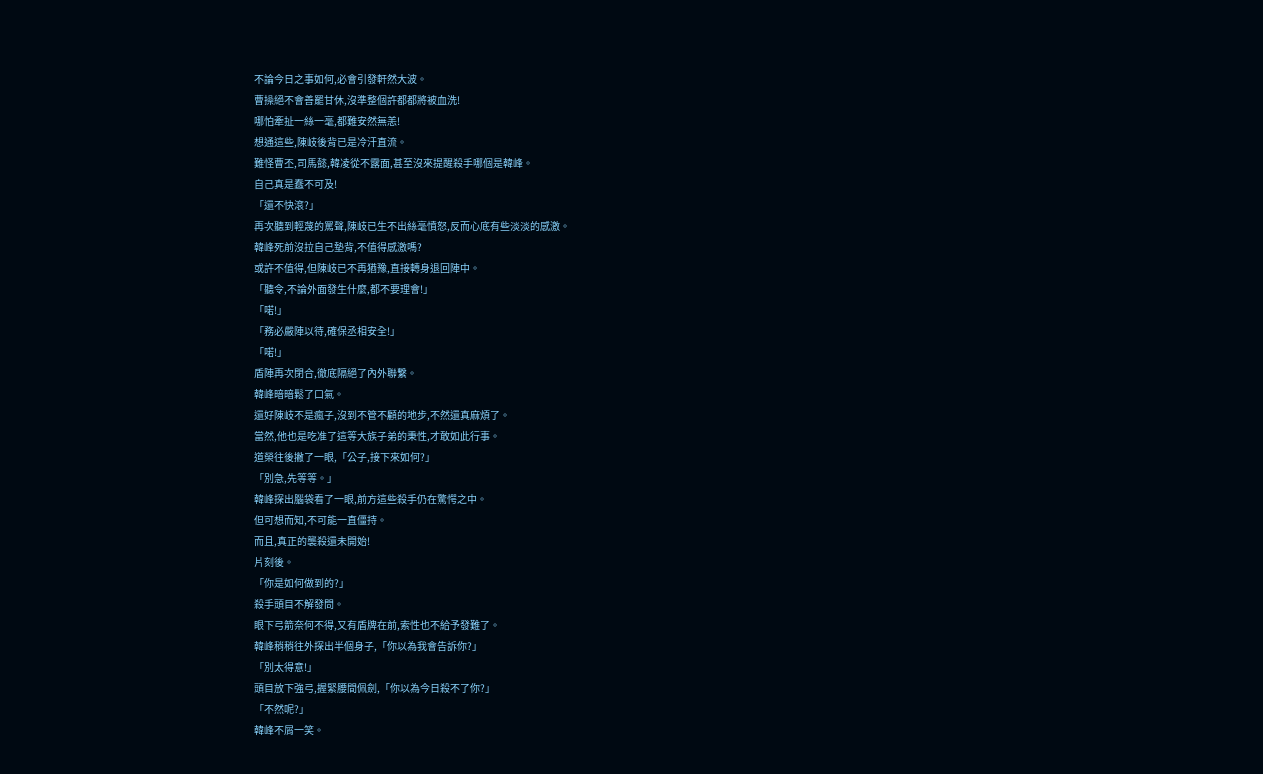不論今日之事如何,必會引發軒然大波。
曹操絕不會善罷甘休,沒準整個許都都將被血洗!
哪怕牽扯一絲一毫,都難安然無恙!
想通這些,陳岐後背已是冷汗直流。
難怪曹丕,司馬懿,韓凌從不露面,甚至沒來提醒殺手哪個是韓峰。
自己真是蠢不可及!
「還不快滾?」
再次聽到輕蔑的罵聲,陳岐已生不出絲毫憤怒,反而心底有些淡淡的感激。
韓峰死前沒拉自己墊背,不值得感激嗎?
或許不值得,但陳岐已不再猶豫,直接轉身退回陣中。
「聽令,不論外面發生什麼,都不要理會!」
「喏!」
「務必嚴陣以待,確保丞相安全!」
「喏!」
盾陣再次閉合,徹底隔絕了內外聯繫。
韓峰暗暗鬆了口氣。
還好陳岐不是瘋子,沒到不管不顧的地步,不然還真麻煩了。
當然,他也是吃准了這等大族子弟的秉性,才敢如此行事。
道榮往後撇了一眼,「公子,接下來如何?」
「別急,先等等。」
韓峰探出腦袋看了一眼,前方這些殺手仍在驚愕之中。
但可想而知,不可能一直僵持。
而且,真正的襲殺還未開始!
片刻後。
「你是如何做到的?」
殺手頭目不解發問。
眼下弓箭奈何不得,又有盾牌在前,索性也不給予發難了。
韓峰稍稍往外探出半個身子,「你以為我會告訴你?」
「別太得意!」
頭目放下強弓,握緊腰間佩劍,「你以為今日殺不了你?」
「不然呢?」
韓峰不屑一笑。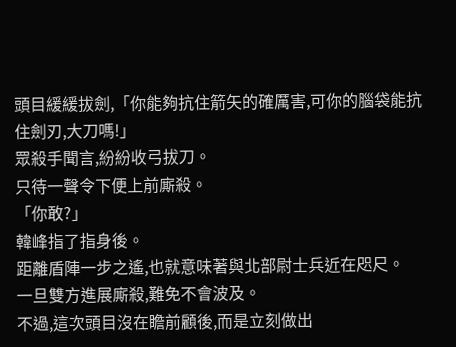頭目緩緩拔劍,「你能夠抗住箭矢的確厲害,可你的腦袋能抗住劍刃,大刀嗎!」
眾殺手聞言,紛紛收弓拔刀。
只待一聲令下便上前廝殺。
「你敢?」
韓峰指了指身後。
距離盾陣一步之遙,也就意味著與北部尉士兵近在咫尺。
一旦雙方進展廝殺,難免不會波及。
不過,這次頭目沒在瞻前顧後,而是立刻做出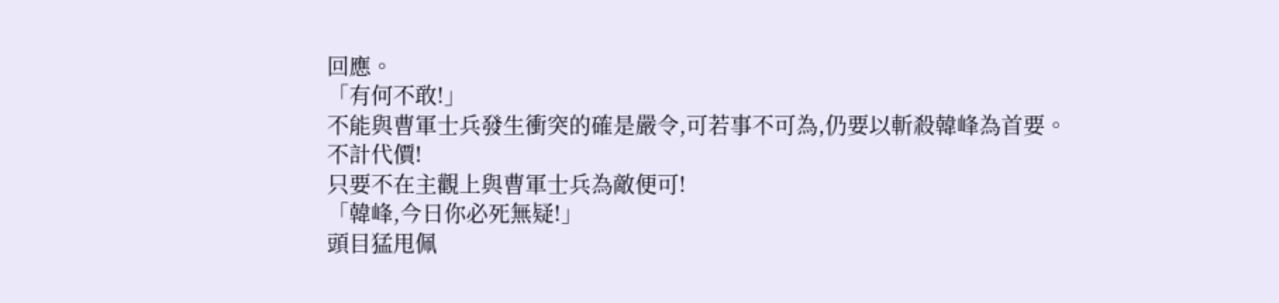回應。
「有何不敢!」
不能與曹軍士兵發生衝突的確是嚴令,可若事不可為,仍要以斬殺韓峰為首要。
不計代價!
只要不在主觀上與曹軍士兵為敵便可!
「韓峰,今日你必死無疑!」
頭目猛甩佩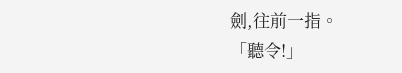劍,往前一指。
「聽令!」